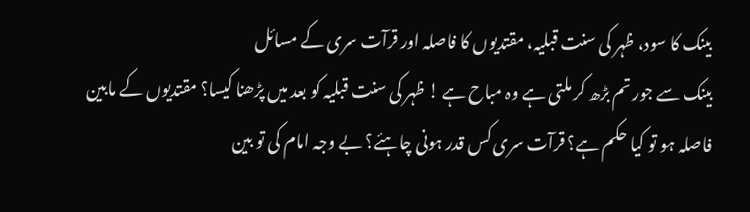بینک کا سود، ظہر کی سنت قبلیہ، مقتدیوں کا فاصلہ اور قرآت سری کے مسائل
بینک سے جور تم بڑھ کر ملتی ہے وہ مباح ہے ! ظہر کی سنت قبلیہ کو بعد میں پڑھنا کیسا؟ مقتدیوں کے مابین فاصلہ ہو تو کیا حکم ہے؟ قرآت سری کس قدر ہونی چاہئے؟ بے وجہ امام کی تو بین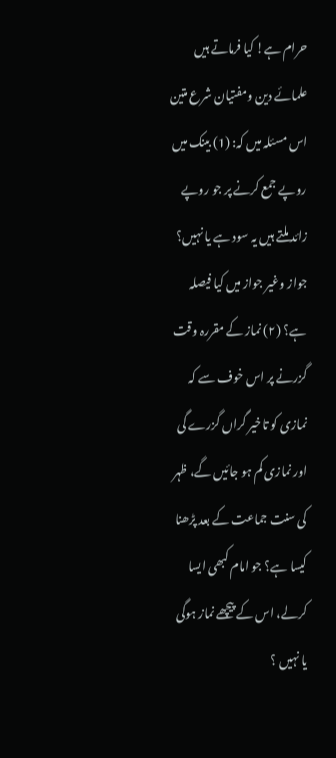حرام ہے! کیا فرماتے ہیں علمائے دین ومفتیان شرع متین اس مسئلہ میں کہ: (1) بینک میں روپے جمع کرنے پر جو روپے زائد ملتے ہیں یہ سود ہے یا نہیں؟ جواز وغیر جواز میں کیا فیصلہ ہے؟ (۲) نماز کے مقررہ وقت گزرنے پر اس خوف سے کہ نمازی کو تاخیر گراں گزرے گی اور نمازی کم ہو جائیں گے، ظہر کی سنت جماعت کے بعد پڑھنا کیسا ہے؟ جو امام کبھی ایسا کرلے، اس کے پیچھے نماز ہوگی یا نہیں ؟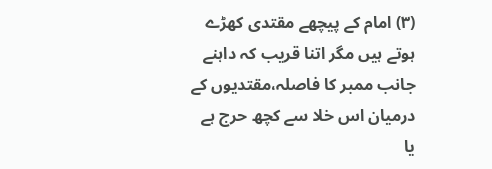(۳) امام کے پیچھے مقتدی کھڑے ہوتے ہیں مگر اتنا قریب کہ داہنے جانب ممبر کا فاصلہ،مقتدیوں کے درمیان اس خلا سے کچھ حرج ہے یا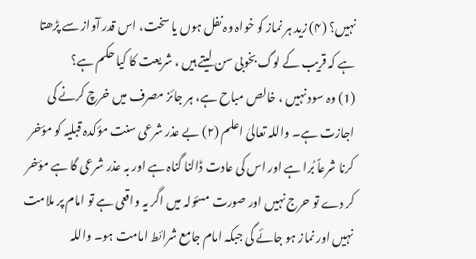نہیں؟ (۴) زید ہر نماز کو خواہ وہ نفل ہوں یا سخت، اس قدر آواز سے پڑھتا ہے کہ قریب کے لوگ بخوبی سن لیتے ہیں ، شریعت کا کیا حکم ہے؟
(1) وہ سود نہیں ، خالص مباح ہے، ہر جائز مصرف میں خرچ کرنے کی اجازت ہے۔ واللہ تعالیٰ اعلم (۲) بے عذر شرعی سنت مؤکدہ قبلیہ کو مؤخر کرنا شرعاً بُرا ہے اور اس کی عادت ڈالنا گناہ ہے اور بہ عذر شرعی گا ہے مؤخر کر دے تو حرج نہیں اور صورت مسئولہ میں اگر یہ واقعی ہے تو امام پر ملامت نہیں اور نماز ہو جائے گی جبکہ امام جامع شرائط امامت ہو۔ واللہ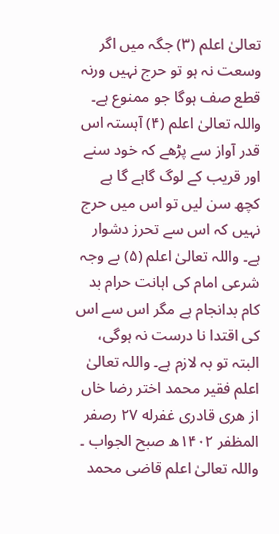تعالیٰ اعلم (۳) جگہ میں اگر وسعت نہ ہو تو حرج نہیں ورنہ قطع صف ہوگا جو ممنوع ہے۔ واللہ تعالیٰ اعلم (۴) آہستہ اس قدر آواز سے پڑھے کہ خود سنے اور قریب کے لوگ گاہے گا ہے کچھ سن لیں تو اس میں حرج نہیں کہ اس سے تحرز دشوار ہے۔ واللہ تعالیٰ اعلم (۵) بے وجہ شرعی امام کی اہانت حرام بد کام بدانجام ہے مگر اس سے اس کی اقتدا نا درست نہ ہوگی، البتہ تو بہ لازم ہے۔ واللہ تعالیٰ اعلم فقیر محمد اختر رضا خاں از هری قادری غفرله ۲۷ رصفر المظفر ۱۴۰۲ھ صبح الجواب ۔ واللہ تعالیٰ اعلم قاضی محمد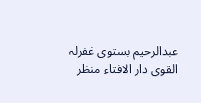عبدالرحیم بستوی غفرلہ القوی دار الافتاء منظر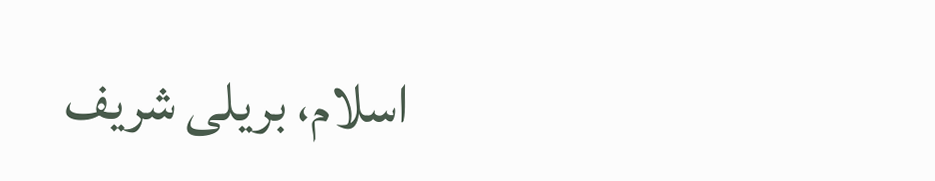اسلام، بریلی شریف